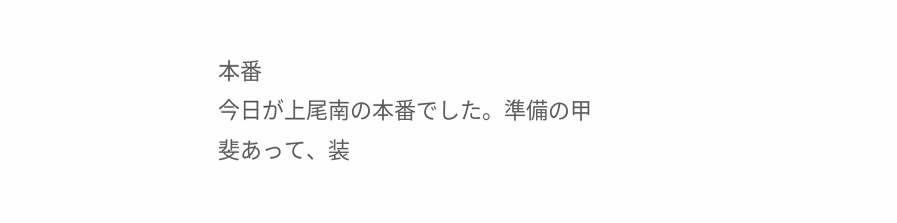本番
今日が上尾南の本番でした。準備の甲斐あって、装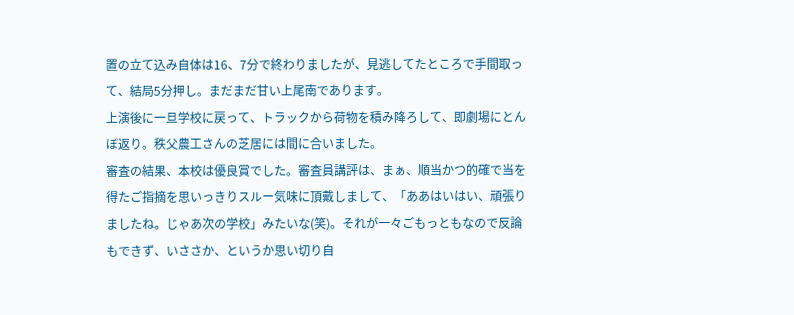置の立て込み自体は16、7分で終わりましたが、見逃してたところで手間取って、結局5分押し。まだまだ甘い上尾南であります。
上演後に一旦学校に戻って、トラックから荷物を積み降ろして、即劇場にとんぼ返り。秩父農工さんの芝居には間に合いました。
審査の結果、本校は優良賞でした。審査員講評は、まぁ、順当かつ的確で当を得たご指摘を思いっきりスルー気味に頂戴しまして、「ああはいはい、頑張りましたね。じゃあ次の学校」みたいな(笑)。それが一々ごもっともなので反論もできず、いささか、というか思い切り自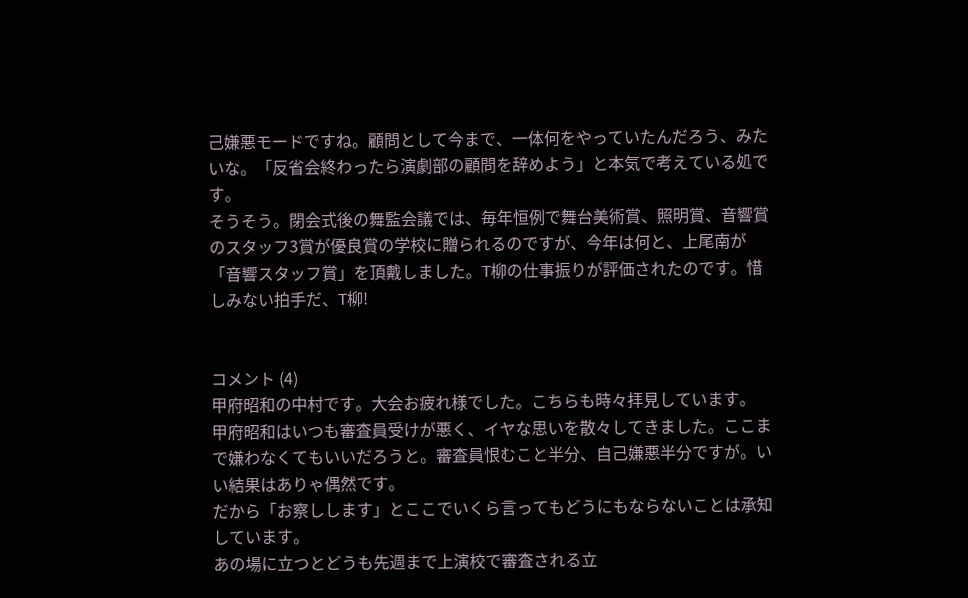己嫌悪モードですね。顧問として今まで、一体何をやっていたんだろう、みたいな。「反省会終わったら演劇部の顧問を辞めよう」と本気で考えている処です。
そうそう。閉会式後の舞監会議では、毎年恒例で舞台美術賞、照明賞、音響賞のスタッフ3賞が優良賞の学校に贈られるのですが、今年は何と、上尾南が「音響スタッフ賞」を頂戴しました。T柳の仕事振りが評価されたのです。惜しみない拍手だ、T柳!


コメント (4)
甲府昭和の中村です。大会お疲れ様でした。こちらも時々拝見しています。
甲府昭和はいつも審査員受けが悪く、イヤな思いを散々してきました。ここまで嫌わなくてもいいだろうと。審査員恨むこと半分、自己嫌悪半分ですが。いい結果はありゃ偶然です。
だから「お察しします」とここでいくら言ってもどうにもならないことは承知しています。
あの場に立つとどうも先週まで上演校で審査される立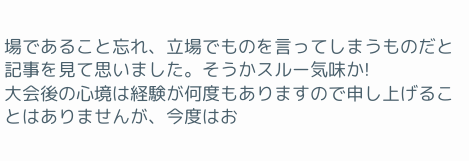場であること忘れ、立場でものを言ってしまうものだと記事を見て思いました。そうかスルー気味か!
大会後の心境は経験が何度もありますので申し上げることはありませんが、今度はお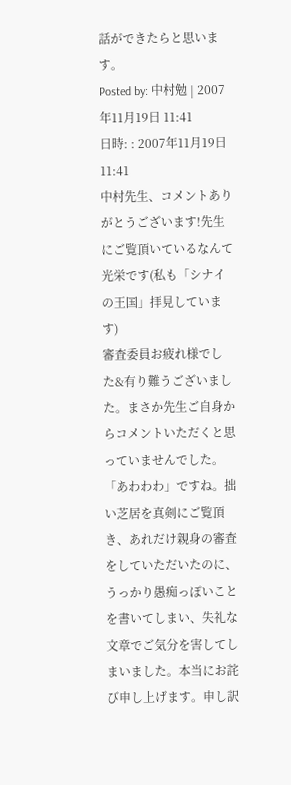話ができたらと思います。
Posted by: 中村勉 | 2007年11月19日 11:41
日時: : 2007年11月19日 11:41
中村先生、コメントありがとうございます!先生にご覧頂いているなんて光栄です(私も「シナイの王国」拝見しています)
審査委員お疲れ様でした&有り難うございました。まさか先生ご自身からコメントいただくと思っていませんでした。「あわわわ」ですね。拙い芝居を真剣にご覧頂き、あれだけ親身の審査をしていただいたのに、うっかり愚痴っぽいことを書いてしまい、失礼な文章でご気分を害してしまいました。本当にお詫び申し上げます。申し訳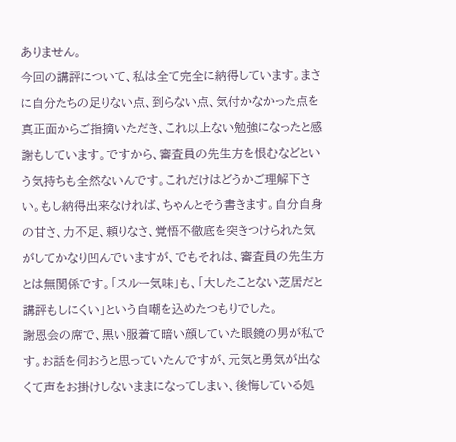ありません。
今回の講評について、私は全て完全に納得しています。まさに自分たちの足りない点、到らない点、気付かなかった点を真正面からご指摘いただき、これ以上ない勉強になったと感謝もしています。ですから、審査員の先生方を恨むなどという気持ちも全然ないんです。これだけはどうかご理解下さい。もし納得出来なければ、ちゃんとそう書きます。自分自身の甘さ、力不足、頼りなさ、覚悟不徹底を突きつけられた気がしてかなり凹んでいますが、でもそれは、審査員の先生方とは無関係です。「スルー気味」も、「大したことない芝居だと講評もしにくい」という自嘲を込めたつもりでした。
謝恩会の席で、黒い服着て暗い顔していた眼鏡の男が私です。お話を伺おうと思っていたんですが、元気と勇気が出なくて声をお掛けしないままになってしまい、後悔している処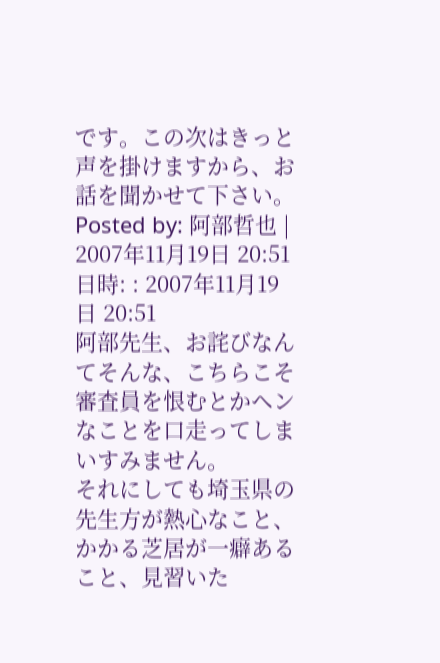です。この次はきっと声を掛けますから、お話を聞かせて下さい。
Posted by: 阿部哲也 | 2007年11月19日 20:51
日時: : 2007年11月19日 20:51
阿部先生、お詫びなんてそんな、こちらこそ審査員を恨むとかヘンなことを口走ってしまいすみません。
それにしても埼玉県の先生方が熱心なこと、かかる芝居が一癖あること、見習いた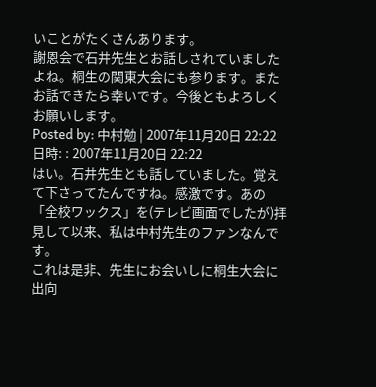いことがたくさんあります。
謝恩会で石井先生とお話しされていましたよね。桐生の関東大会にも参ります。またお話できたら幸いです。今後ともよろしくお願いします。
Posted by: 中村勉 | 2007年11月20日 22:22
日時: : 2007年11月20日 22:22
はい。石井先生とも話していました。覚えて下さってたんですね。感激です。あの「全校ワックス」を(テレビ画面でしたが)拝見して以来、私は中村先生のファンなんです。
これは是非、先生にお会いしに桐生大会に出向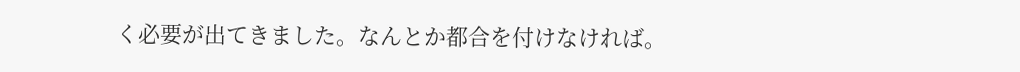く必要が出てきました。なんとか都合を付けなければ。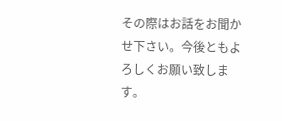その際はお話をお聞かせ下さい。今後ともよろしくお願い致します。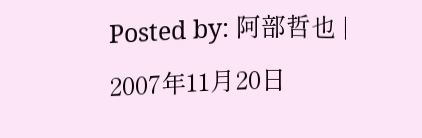Posted by: 阿部哲也 | 2007年11月20日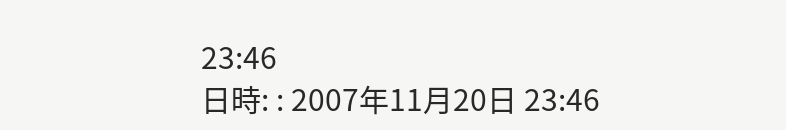23:46
日時: : 2007年11月20日 23:46